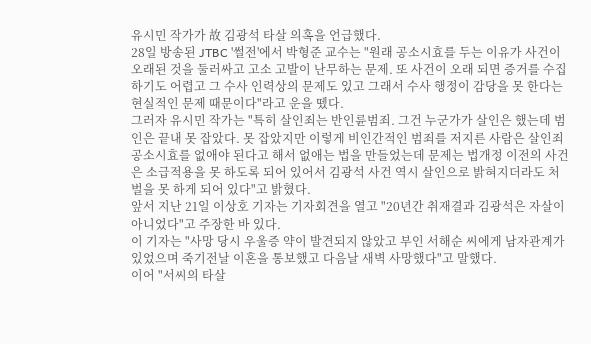유시민 작가가 故 김광석 타살 의혹을 언급했다.
28일 방송된 JTBC '썰전'에서 박형준 교수는 "원래 공소시효를 두는 이유가 사건이 오래된 것을 둘러싸고 고소 고발이 난무하는 문제. 또 사건이 오래 되면 증거를 수집하기도 어렵고 그 수사 인력상의 문제도 있고 그래서 수사 행정이 감당을 못 한다는 현실적인 문제 때문이다"라고 운을 뗐다.
그러자 유시민 작가는 "특히 살인죄는 반인륜범죄. 그건 누군가가 살인은 했는데 범인은 끝내 못 잡았다. 못 잡았지만 이렇게 비인간적인 범죄를 저지른 사람은 살인죄 공소시효를 없애야 된다고 해서 없애는 법을 만들었는데 문제는 법개정 이전의 사건은 소급적용을 못 하도록 되어 있어서 김광석 사건 역시 살인으로 밝혀지더라도 처벌을 못 하게 되어 있다"고 밝혔다.
앞서 지난 21일 이상호 기자는 기자회견을 열고 "20년간 취재결과 김광석은 자살이 아니었다"고 주장한 바 있다.
이 기자는 "사망 당시 우울증 약이 발견되지 않았고 부인 서해순 씨에게 남자관계가 있었으며 죽기전날 이혼을 통보했고 다음날 새벽 사망했다"고 말했다.
이어 "서씨의 타살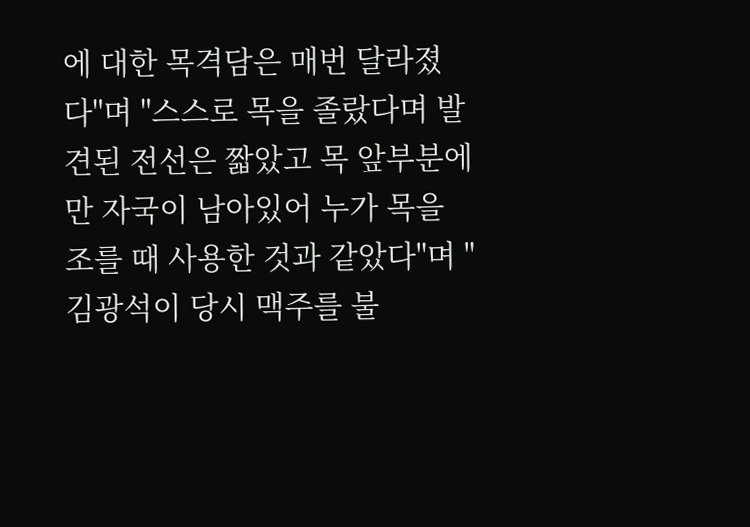에 대한 목격담은 매번 달라졌다"며 "스스로 목을 졸랐다며 발견된 전선은 짧았고 목 앞부분에만 자국이 남아있어 누가 목을 조를 때 사용한 것과 같았다"며 "김광석이 당시 맥주를 불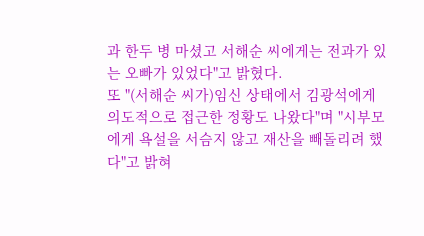과 한두 병 마셨고 서해순 씨에게는 전과가 있는 오빠가 있었다"고 밝혔다.
또 "(서해순 씨가)임신 상태에서 김광석에게 의도적으로 접근한 정황도 나왔다"며 "시부모에게 욕설을 서슴지 않고 재산을 빼돌리려 했다"고 밝혀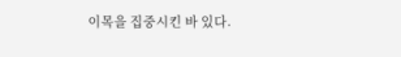이목을 집중시킨 바 있다.